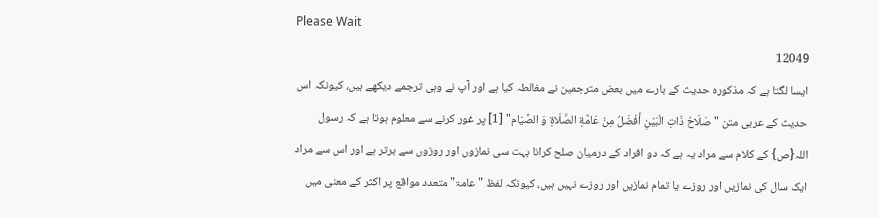Please Wait
12049
ایسا لگتا ہے کہ مذکورہ حدیث کے بارے میں بعض مترجمین نے مغالطہ کیا ہے اور آپ نے وہی ترجمے دیکھے ہیں، کیونکہ اس حدیث کے عربی متن "صَلَاحُ ذَاتِ الْبَيْنِ أَفْضَلُ مِنْ عَامَّةِ الصَّلَاةِ وَ الصِّيَام" [1] پر غور کرنے سے معلوم ہوتا ہے کہ رسول اللہ{ص} کے کلام سے مراد یہ ہے کہ دو افراد کے درمیان صلح کرانا بہت سی نمازوں اور روزوں سے برتر ہے اور اس سے مراد ایک سال کی نمازیں اور روزے یا تمام نمازیں اور روزے نہیں ہیں، کیونکہ لفظ "عامۃ" متعدد مواقع پر اکثر کے معنی میں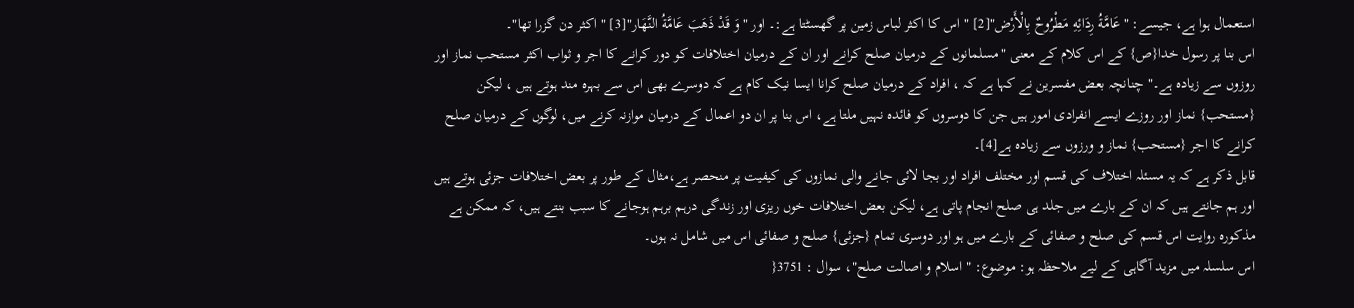استعمال ہوا ہے، جیسے: "عَامَّةُ رِدَائِهِ مَطْرُوحٌ بِالْأَرْض"[2] " اس کا اکثر لباس زمین پر گھسٹتا ہے:۔ اور "وَ قَدْ ذَهَبَ عَامَّةُ النَّهَار"[3] " اکثر دن گزرا تھا"۔
اس بنا پر رسول خدا{ص} کے اس کلام کے معنی "مسلمانوں کے درمیان صلح کرانے اور ان کے درمیان اختلافات کو دور کرانے کا اجر و ثواب اکثر مستحب نماز اور روزوں سے زیادہ ہے۔" چنانچہ بعض مفسرین نے کہا ہے کہ ، افراد کے درمیان صلح کرانا ایسا نیک کام ہے کہ دوسرے بھی اس سے بہرہ مند ہوتے ہیں ، لیکن {مستحب} نماز اور روزے ایسے انفرادی امور ہیں جن کا دوسروں کو فائدہ نہیں ملتا ہے، اس بنا پر ان دو اعمال کے درمیان موازنہ کرنے میں، لوگوں کے درمیان صلح کرانے کا اجر {مستحب} نماز و ورزوں سے زیادہ ہے[4]۔
قابل ذکر ہے کہ یہ مسئلہ اختلاف کی قسم اور مختلف افراد اور بجا لائی جانے والی نمازوں کی کیفیت پر منحصر ہے،مثال کے طور پر بعض اختلافات جزئی ہوتے ہیں اور ہم جانتے ہیں کہ ان کے بارے میں جلد ہی صلح انجام پاتی ہے، لیکن بعض اختلافات خوں ریزی اور زندگی درہم برہم ہوجانے کا سبب بنتے ہیں، کہ ممکن ہے مذکورہ روایت اس قسم کی صلح و صفائی کے بارے میں ہو اور دوسری تمام {جزئی} صلح و صفائی اس میں شامل نہ ہوں۔
اس سلسلہ میں مزید آگاہی کے لیے ملاحظہ ہو: موضوع: " اسلام و اصالت صلح"، سوال : 3751{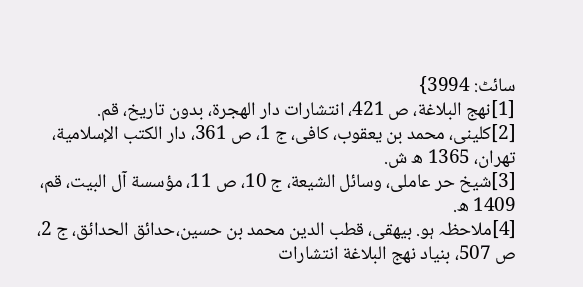سائٹ: 3994}
[1]نهج البلاغة، ص 421، انتشارات دار الهجرة، بدون تاریخ، قم.
[2]کلینی، محمد بن یعقوب، کافی، ج 1، ص 361، دار الکتب الإسلامیة، تهران، 1365 ھ ش.
[3]شیخ حر عاملی، وسائل الشیعة، ج 10، ص 11، مؤسسة آل البیت، قم، 1409 ھ.
[4]ملاحظہ ہو. بیهقی، قطب الدین محمد بن حسین،حدائق الحدائق، ج 2، ص 507، بنیاد نهج البلاغة انتشارات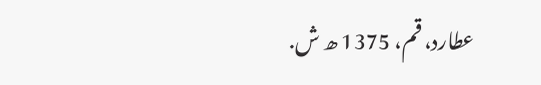عطارد، قم، 1375 ھ ش.